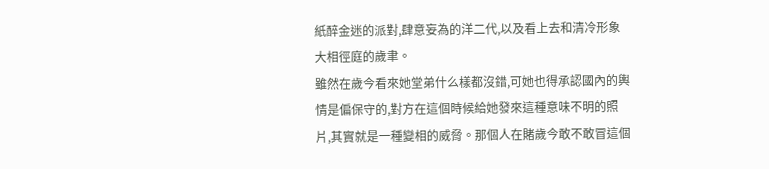紙醉金迷的派對,肆意妄為的洋二代,以及看上去和清冷形象大相徑庭的歲聿。
雖然在歲今看來她堂弟什么樣都沒錯,可她也得承認國內的輿情是偏保守的,對方在這個時候給她發來這種意味不明的照片,其實就是一種變相的威脅。那個人在賭歲今敢不敢冒這個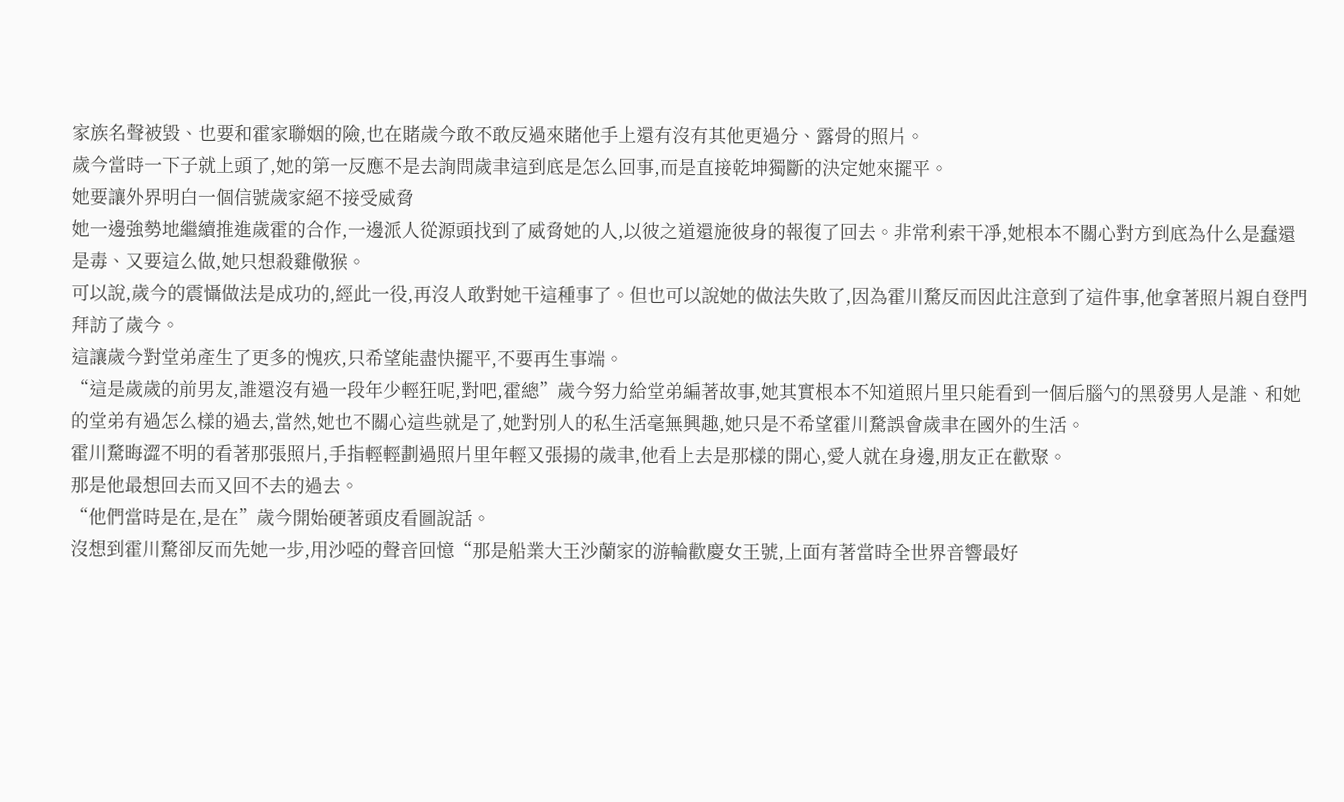家族名聲被毀、也要和霍家聯姻的險,也在賭歲今敢不敢反過來賭他手上還有沒有其他更過分、露骨的照片。
歲今當時一下子就上頭了,她的第一反應不是去詢問歲聿這到底是怎么回事,而是直接乾坤獨斷的決定她來擺平。
她要讓外界明白一個信號歲家絕不接受威脅
她一邊強勢地繼續推進歲霍的合作,一邊派人從源頭找到了威脅她的人,以彼之道還施彼身的報復了回去。非常利索干凈,她根本不關心對方到底為什么是蠢還是毒、又要這么做,她只想殺雞儆猴。
可以說,歲今的震懾做法是成功的,經此一役,再沒人敢對她干這種事了。但也可以說她的做法失敗了,因為霍川騖反而因此注意到了這件事,他拿著照片親自登門拜訪了歲今。
這讓歲今對堂弟產生了更多的愧疚,只希望能盡快擺平,不要再生事端。
“這是歲歲的前男友,誰還沒有過一段年少輕狂呢,對吧,霍總”歲今努力給堂弟編著故事,她其實根本不知道照片里只能看到一個后腦勺的黑發男人是誰、和她的堂弟有過怎么樣的過去,當然,她也不關心這些就是了,她對別人的私生活毫無興趣,她只是不希望霍川騖誤會歲聿在國外的生活。
霍川騖晦澀不明的看著那張照片,手指輕輕劃過照片里年輕又張揚的歲聿,他看上去是那樣的開心,愛人就在身邊,朋友正在歡聚。
那是他最想回去而又回不去的過去。
“他們當時是在,是在”歲今開始硬著頭皮看圖說話。
沒想到霍川騖卻反而先她一步,用沙啞的聲音回憶“那是船業大王沙蘭家的游輪歡慶女王號,上面有著當時全世界音響最好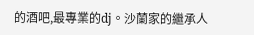的酒吧,最專業的dj。沙蘭家的繼承人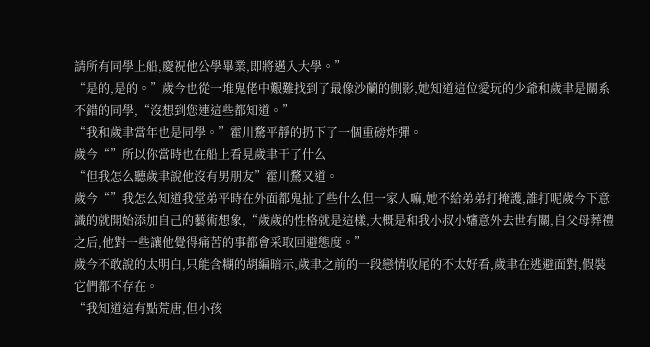請所有同學上船,慶祝他公學畢業,即將邁入大學。”
“是的,是的。”歲今也從一堆鬼佬中艱難找到了最像沙蘭的側影,她知道這位愛玩的少爺和歲聿是關系不錯的同學,“沒想到您連這些都知道。”
“我和歲聿當年也是同學。”霍川騖平靜的扔下了一個重磅炸彈。
歲今“”所以你當時也在船上看見歲聿干了什么
“但我怎么聽歲聿說他沒有男朋友”霍川騖又道。
歲今“”我怎么知道我堂弟平時在外面都鬼扯了些什么但一家人嘛,她不給弟弟打掩護,誰打呢歲今下意識的就開始添加自己的藝術想象,“歲歲的性格就是這樣,大概是和我小叔小嬸意外去世有關,自父母葬禮之后,他對一些讓他覺得痛苦的事都會采取回避態度。”
歲今不敢說的太明白,只能含糊的胡編暗示,歲聿之前的一段戀情收尾的不太好看,歲聿在逃避面對,假裝它們都不存在。
“我知道這有點荒唐,但小孩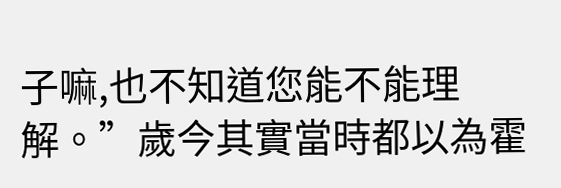子嘛,也不知道您能不能理解。”歲今其實當時都以為霍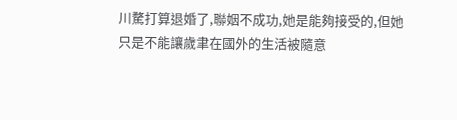川騖打算退婚了,聯姻不成功,她是能夠接受的,但她只是不能讓歲聿在國外的生活被隨意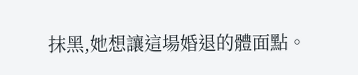抹黑,她想讓這場婚退的體面點。